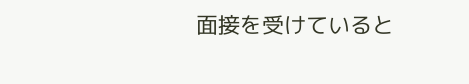面接を受けていると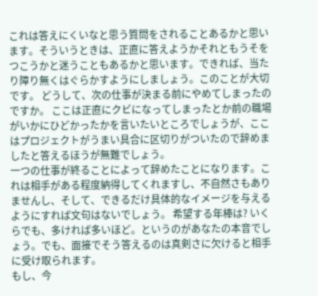これは答えにくいなと思う質問をされることあるかと思います。そういうときは、正直に答えようかそれともうそをつこうかと迷うこともあるかと思います。できれば、当たり障り無くはぐらかすようにしましょう。このことが大切です。 どうして、次の仕事が決まる前にやめてしまったのですか。 ここは正直にクビになってしまったとか前の職場がいかにひどかったかを言いたいところでしょうが、ここはプロジェクトがうまい具合に区切りがついたので辞めましたと答えるほうが無難でしょう。
一つの仕事が終ることによって辞めたことになります。これは相手がある程度納得してくれますし、不自然さもありませんし、そして、できるだけ具体的なイメージを与えるようにすれば文句はないでしょう。 希望する年棒は? いくらでも、多ければ多いほど。というのがあなたの本音でしょう。でも、面接でそう答えるのは真剣さに欠けると相手に受け取られます。
もし、今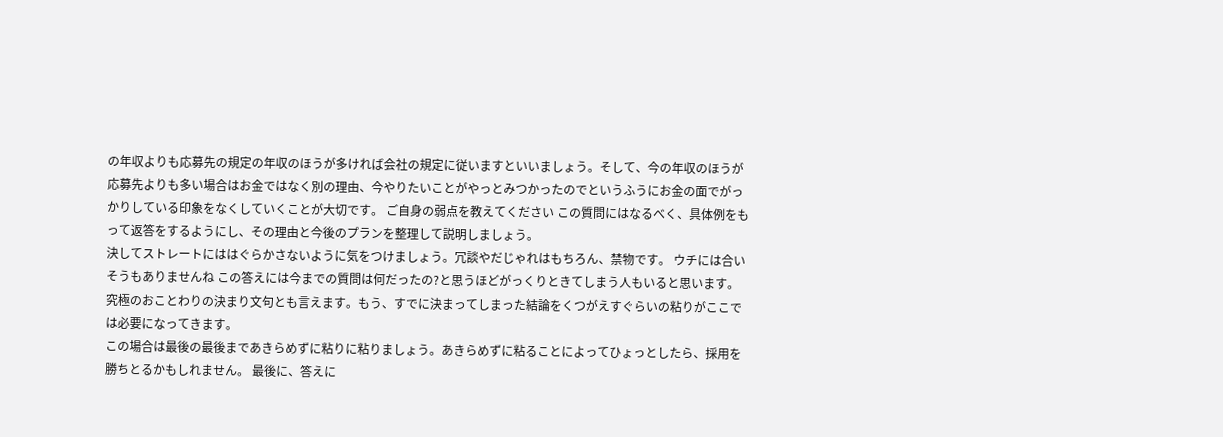の年収よりも応募先の規定の年収のほうが多ければ会社の規定に従いますといいましょう。そして、今の年収のほうが応募先よりも多い場合はお金ではなく別の理由、今やりたいことがやっとみつかったのでというふうにお金の面でがっかりしている印象をなくしていくことが大切です。 ご自身の弱点を教えてください この質問にはなるべく、具体例をもって返答をするようにし、その理由と今後のプランを整理して説明しましょう。
決してストレートにははぐらかさないように気をつけましょう。冗談やだじゃれはもちろん、禁物です。 ウチには合いそうもありませんね この答えには今までの質問は何だったの?と思うほどがっくりときてしまう人もいると思います。究極のおことわりの決まり文句とも言えます。もう、すでに決まってしまった結論をくつがえすぐらいの粘りがここでは必要になってきます。
この場合は最後の最後まであきらめずに粘りに粘りましょう。あきらめずに粘ることによってひょっとしたら、採用を勝ちとるかもしれません。 最後に、答えに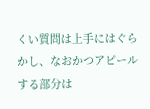くい質問は上手にはぐらかし、なおかつアピールする部分は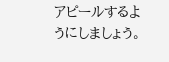アピールするようにしましょう。